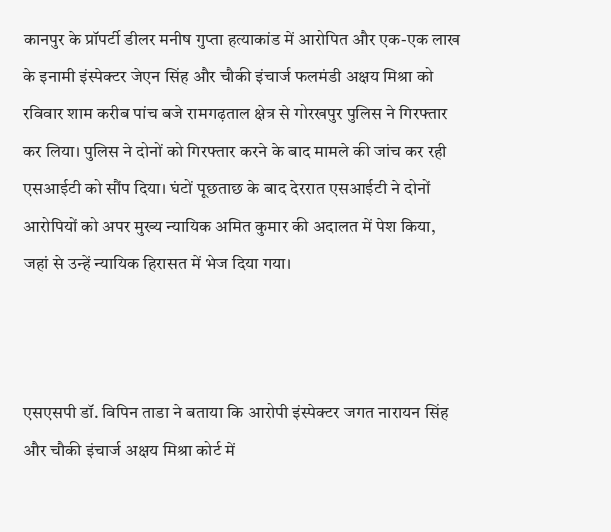कानपुर के प्रॉपर्टी डीलर मनीष गुप्ता हत्याकांड में आरोपित और एक-एक लाख के इनामी इंस्पेक्टर जेएन सिंह और चौकी इंचार्ज फलमंडी अक्षय मिश्रा को रविवार शाम करीब पांच बजे रामगढ़ताल क्षेत्र से गोरखपुर पुलिस ने गिरफ्तार कर लिया। पुलिस ने दोनों को गिरफ्तार करने के बाद मामले की जांच कर रही एसआईटी को सौंप दिया। घंटों पूछताछ के बाद देररात एसआईटी ने दोनों आरोपियों को अपर मुख्य न्यायिक अमित कुमार की अदालत में पेश किया, जहां से उन्हें न्यायिक हिरासत में भेज दिया गया।



एसएसपी डॉ. विपिन ताडा ने बताया कि आरोपी इंस्पेक्टर जगत नारायन सिंह और चौकी इंचार्ज अक्षय मिश्रा कोर्ट में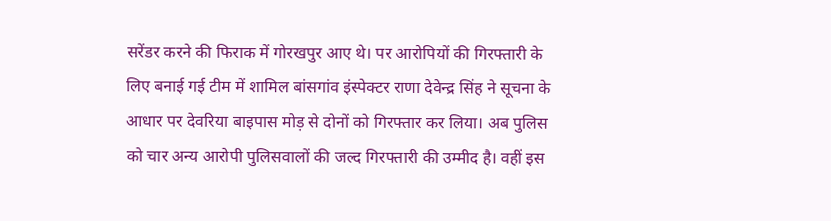सरेंडर करने की फिराक में गोरखपुर आए थे। पर आरोपियों की गिरफ्तारी के लिए बनाई गई टीम में शामिल बांसगांव इंस्पेक्टर राणा देवेन्द्र सिंह ने सूचना के आधार पर देवरिया बाइपास मोड़ से दोनों को गिरफ्तार कर लिया। अब पुलिस को चार अन्य आरोपी पुलिसवालों की जल्द गिरफ्तारी की उम्मीद है। वहीं इस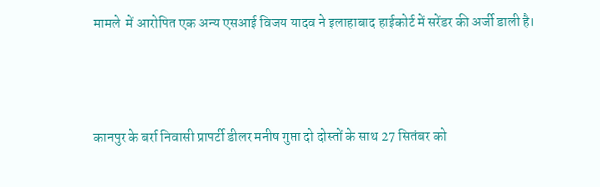मामले  में आरोपित एक अन्य एसआई विजय यादव ने इलाहाबाद हाईकोर्ट में सरेंडर की अर्जी डाली है।



कानपुर के बर्रा निवासी प्रापर्टी डीलर मनीष गुप्ता दो दोस्तों के साथ 27 सितंबर को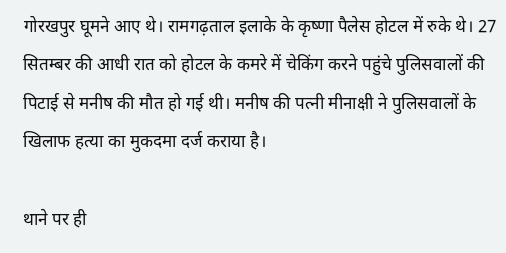गोरखपुर घूमने आए थे। रामगढ़ताल इलाके के कृष्णा पैलेस होटल में रुके थे। 27 सितम्बर की आधी रात को होटल के कमरे में चेकिंग करने पहुंचे पुलिसवालों की पिटाई से मनीष की मौत हो गई थी। मनीष की पत्नी मीनाक्षी ने पुलिसवालों के खिलाफ हत्या का मुकदमा दर्ज कराया है।

थाने पर ही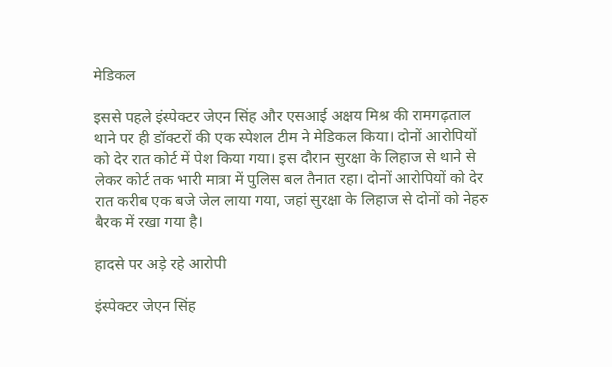मेडिकल

इससे पहले इंस्पेक्टर जेएन सिंह और एसआई अक्षय मिश्र की रामगढ़ताल थाने पर ही डॉक्टरों की एक स्पेशल टीम ने मेडिकल किया। दोनों आरोपियों को देर रात कोर्ट में पेश किया गया। इस दौरान सुरक्षा के लिहाज से थाने से लेकर कोर्ट तक भारी मात्रा में पुलिस बल तैनात रहा। दोनों आरोपियों को देर रात करीब एक बजे जेल लाया गया, जहां सुरक्षा के लिहाज से दोनों को नेहरु बैरक में रखा गया है।

हादसे पर अड़े रहे आरोपी

इंस्पेक्टर जेएन सिंह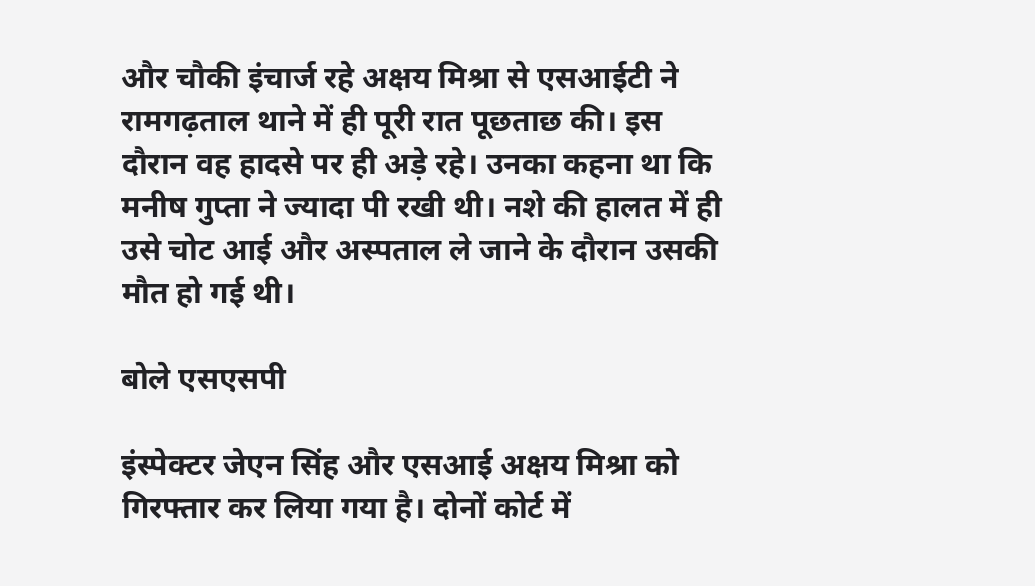और चौकी इंचार्ज रहे अक्षय मिश्रा से एसआईटी ने रामगढ़ताल थाने में ही पूरी रात पूछताछ की। इस दौरान वह हादसे पर ही अड़े रहे। उनका कहना था कि मनीष गुप्ता ने ज्यादा पी रखी थी। नशे की हालत में ही उसे चोट आई और अस्पताल ले जाने के दौरान उसकी मौत हो गई थी।

बोले एसएसपी

इंस्पेक्टर जेएन सिंह और एसआई अक्षय मिश्रा को गिरफ्तार कर लिया गया है। दोनों कोर्ट में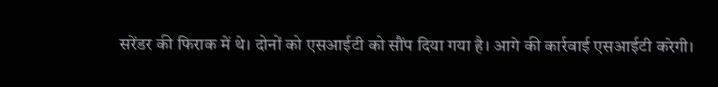सरेंडर की फिराक में थे। दोनों को एसआईटी को सौंप दिया गया है। आगे की कार्रवाई एसआईटी करेगी।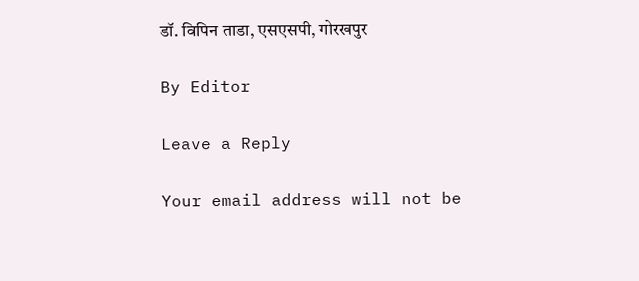डॉ. विपिन ताडा, एसएसपी, गोरखपुर

By Editor

Leave a Reply

Your email address will not be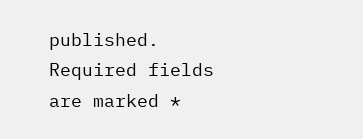published. Required fields are marked *